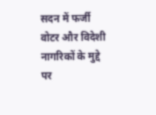सदन में फर्जी वोटर और विदेशी नागरिकों के मुद्दे पर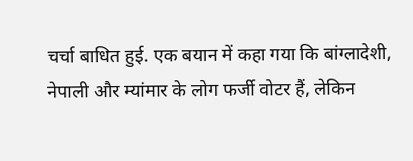चर्चा बाधित हुई. एक बयान में कहा गया कि बांग्लादेशी, नेपाली और म्यांमार के लोग फर्जी वोटर हैं, लेकिन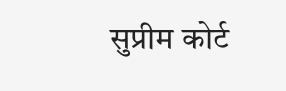सुप्रीम कोर्ट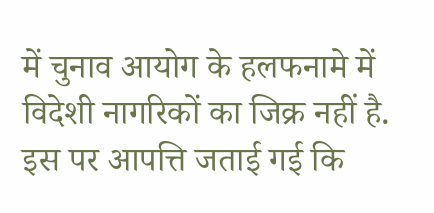में चुनाव आयोग के हलफनामे में विदेशी नागरिकों का जिक्र नहीं है. इस पर आपत्ति जताई गई कि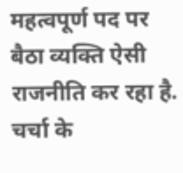महत्वपूर्ण पद पर बैठा व्यक्ति ऐसी राजनीति कर रहा है. चर्चा के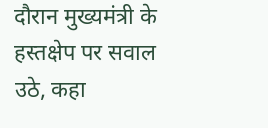दौरान मुख्यमंत्री के हस्तक्षेप पर सवाल उठे, कहा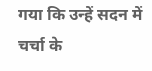गया कि उन्हें सदन में चर्चा के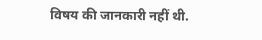विषय की जानकारी नहीं थी.